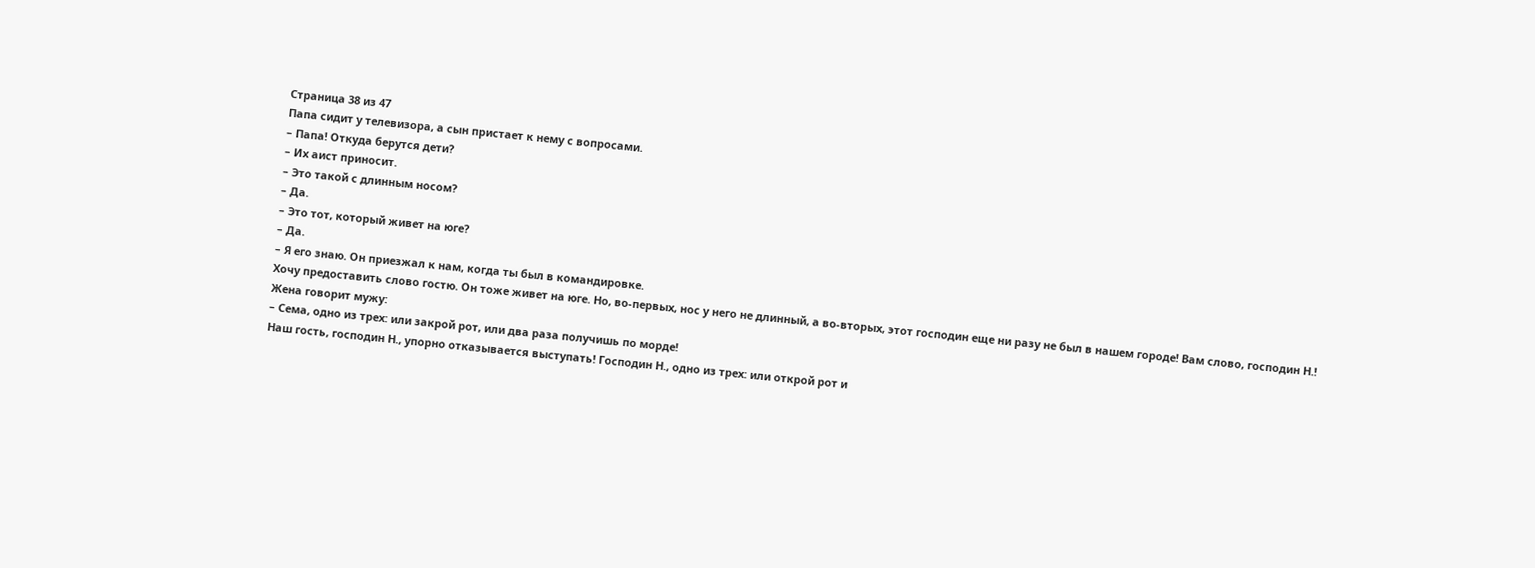Страница 38 из 47
Папа сидит у телевизора, а сын пристает к нему с вопросами.
– Папа! Откуда берутся дети?
– Их аист приносит.
– Это такой с длинным носом?
– Да.
– Это тот, который живет на юге?
– Да.
– Я его знаю. Он приезжал к нам, когда ты был в командировке.
Хочу предоставить слово гостю. Он тоже живет на юге. Но, во-первых, нос у него не длинный, а во-вторых, этот господин еще ни разу не был в нашем городе! Вам слово, господин Н.!
Жена говорит мужу:
– Сема, одно из трех: или закрой рот, или два раза получишь по морде!
Наш гость, господин Н., упорно отказывается выступать! Господин Н., одно из трех: или открой рот и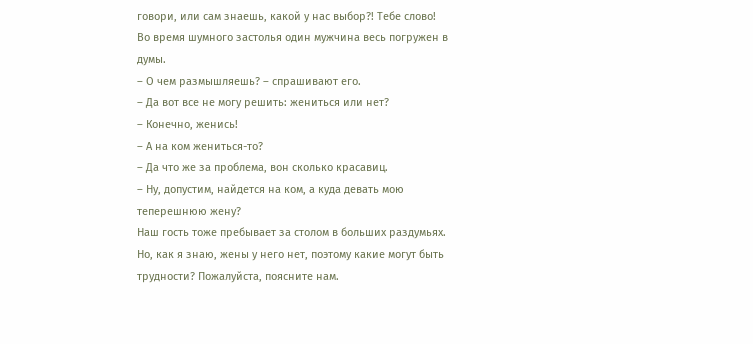говори, или сам знаешь, какой у нас выбор?! Тебе слово!
Во время шумного застолья один мужчина весь погружен в думы.
– О чем размышляешь? – спрашивают его.
– Да вот все не могу решить: жениться или нет?
– Конечно, женись!
– А на ком жениться-то?
– Да что же за проблема, вон сколько красавиц.
– Ну, допустим, найдется на ком, а куда девать мою теперешнюю жену?
Наш гость тоже пребывает за столом в больших раздумьях. Но, как я знаю, жены у него нет, поэтому какие могут быть трудности? Пожалуйста, поясните нам.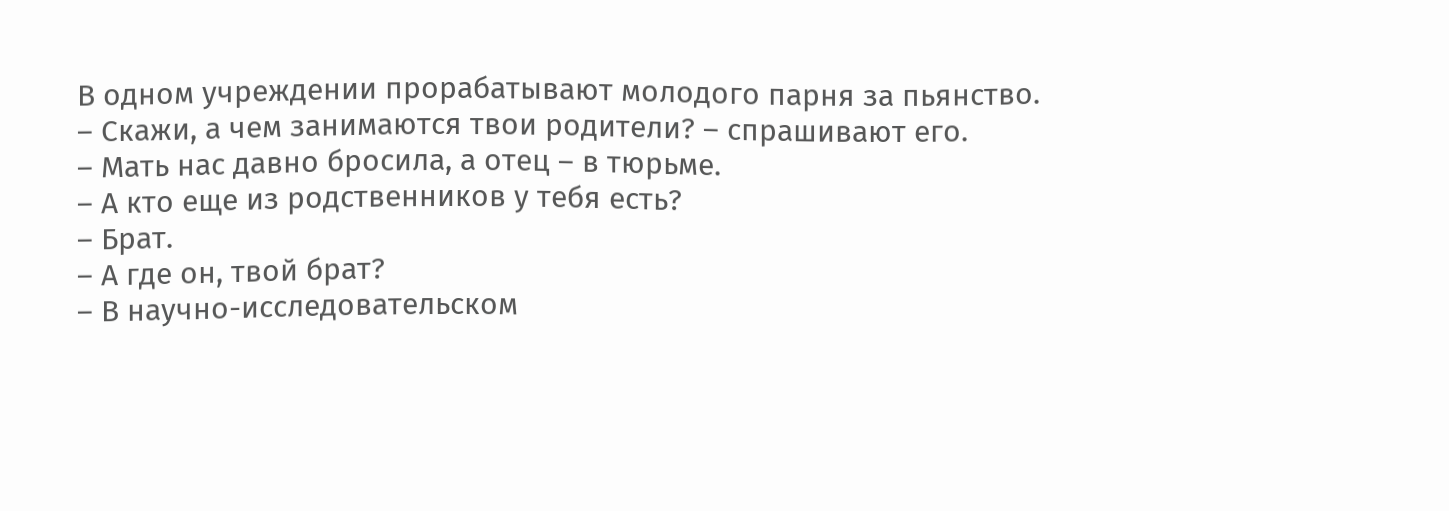В одном учреждении прорабатывают молодого парня за пьянство.
– Скажи, а чем занимаются твои родители? – спрашивают его.
– Мать нас давно бросила, а отец – в тюрьме.
– А кто еще из родственников у тебя есть?
– Брат.
– А где он, твой брат?
– В научно-исследовательском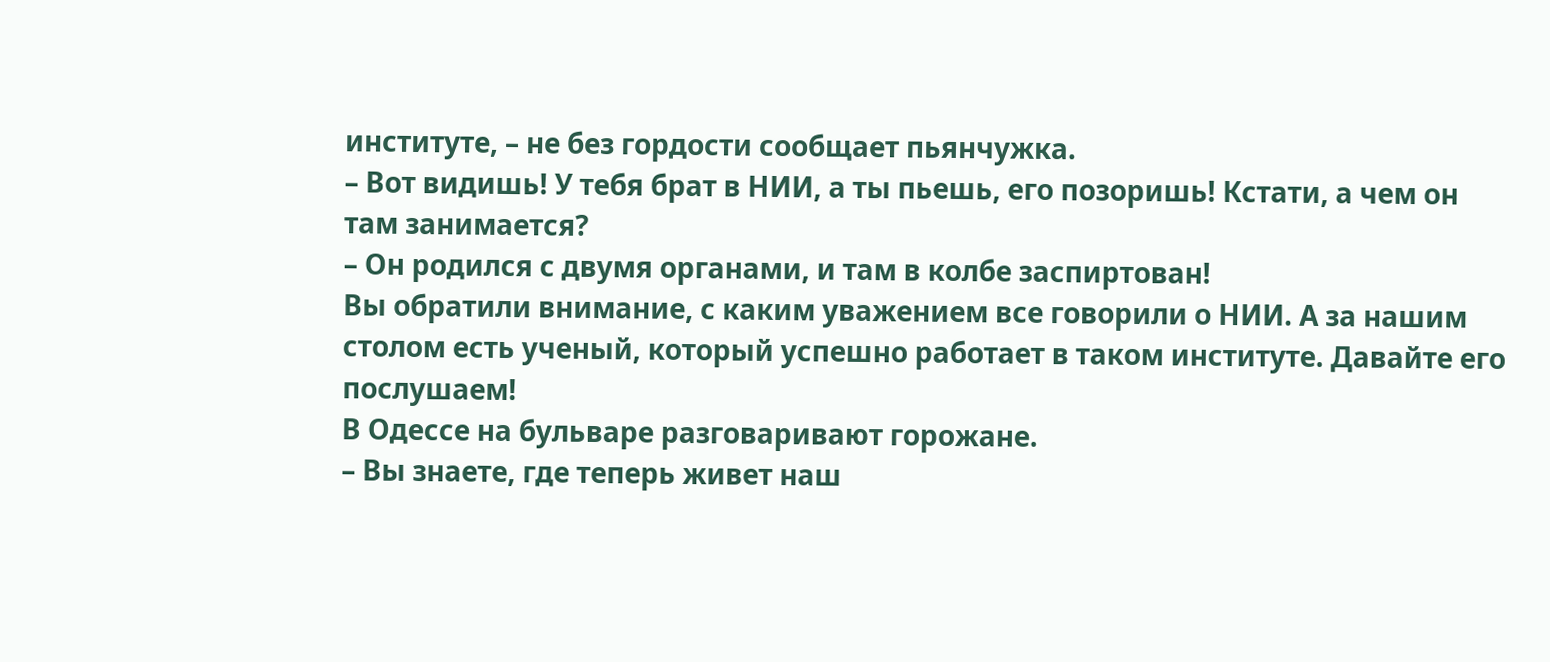институте, – не без гордости сообщает пьянчужка.
– Вот видишь! У тебя брат в НИИ, а ты пьешь, его позоришь! Кстати, а чем он там занимается?
– Он родился с двумя органами, и там в колбе заспиртован!
Вы обратили внимание, с каким уважением все говорили о НИИ. А за нашим столом есть ученый, который успешно работает в таком институте. Давайте его послушаем!
В Одессе на бульваре разговаривают горожане.
– Вы знаете, где теперь живет наш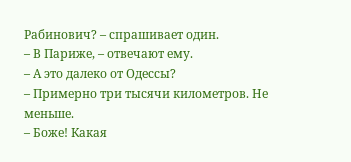Рабинович? – спрашивает один.
– В Париже, – отвечают ему.
– А это далеко от Одессы?
– Примерно три тысячи километров. Не меньше.
– Боже! Какая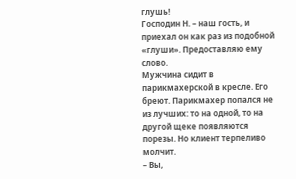глушь!
Господин Н. – наш гость, и приехал он как раз из подобной «глуши». Предоставляю ему слово.
Мужчина сидит в парикмахерской в кресле. Его бреют. Парикмахер попался не из лучших: то на одной, то на другой щеке появляются порезы. Но клиент терпеливо молчит.
– Вы,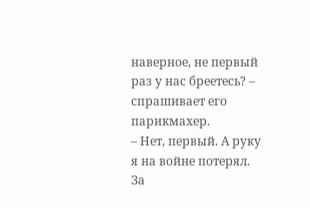наверное, не первый раз у нас бреетесь? – спрашивает его парикмахер.
– Нет, первый. А руку я на войне потерял.
За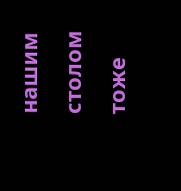нашим столом тоже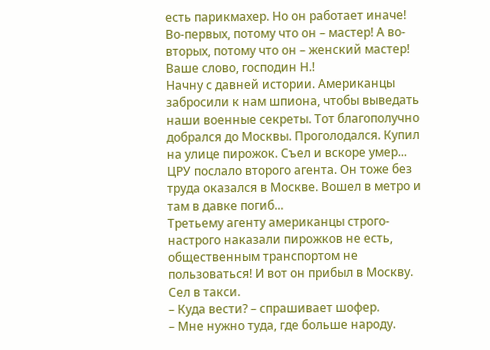есть парикмахер. Но он работает иначе! Во-первых, потому что он – мастер! А во-вторых, потому что он – женский мастер! Ваше слово, господин Н.!
Начну с давней истории. Американцы забросили к нам шпиона, чтобы выведать наши военные секреты. Тот благополучно добрался до Москвы. Проголодался. Купил на улице пирожок. Съел и вскоре умер...
ЦРУ послало второго агента. Он тоже без труда оказался в Москве. Вошел в метро и там в давке погиб...
Третьему агенту американцы строго-настрого наказали пирожков не есть, общественным транспортом не пользоваться! И вот он прибыл в Москву. Сел в такси.
– Куда вести? – спрашивает шофер.
– Мне нужно туда, где больше народу.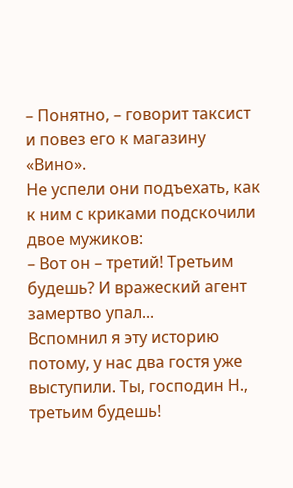– Понятно, – говорит таксист и повез его к магазину «Вино».
Не успели они подъехать, как к ним с криками подскочили двое мужиков:
– Вот он – третий! Третьим будешь? И вражеский агент замертво упал...
Вспомнил я эту историю потому, у нас два гостя уже выступили. Ты, господин Н., третьим будешь!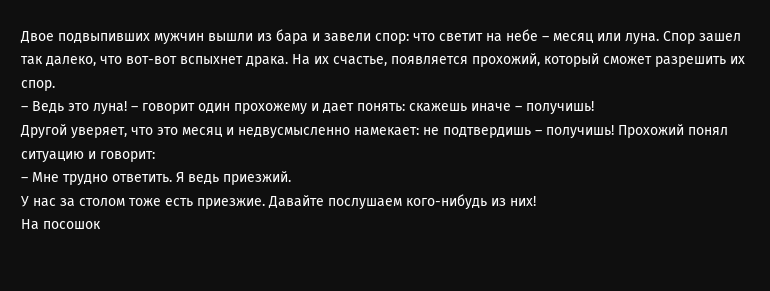Двое подвыпивших мужчин вышли из бара и завели спор: что светит на небе – месяц или луна. Спор зашел так далеко, что вот-вот вспыхнет драка. На их счастье, появляется прохожий, который сможет разрешить их спор.
– Ведь это луна! – говорит один прохожему и дает понять: скажешь иначе – получишь!
Другой уверяет, что это месяц и недвусмысленно намекает: не подтвердишь – получишь! Прохожий понял ситуацию и говорит:
– Мне трудно ответить. Я ведь приезжий.
У нас за столом тоже есть приезжие. Давайте послушаем кого-нибудь из них!
На посошок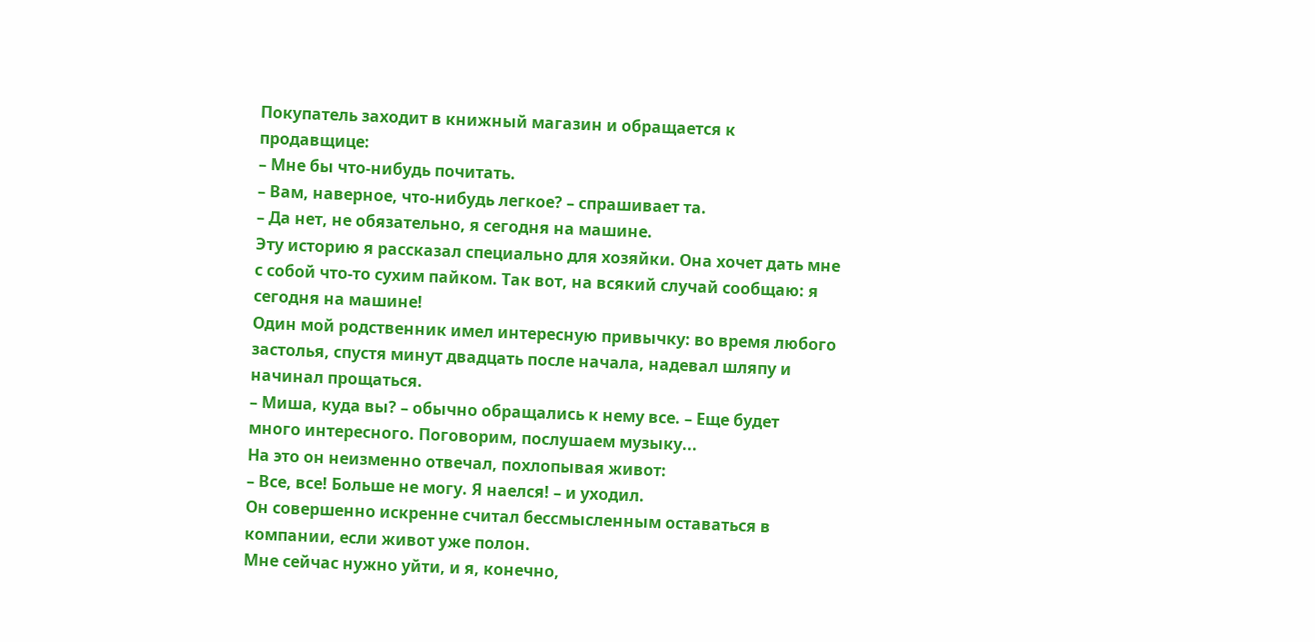Покупатель заходит в книжный магазин и обращается к продавщице:
– Мне бы что-нибудь почитать.
– Вам, наверное, что-нибудь легкое? – спрашивает та.
– Да нет, не обязательно, я сегодня на машине.
Эту историю я рассказал специально для хозяйки. Она хочет дать мне с собой что-то сухим пайком. Так вот, на всякий случай сообщаю: я сегодня на машине!
Один мой родственник имел интересную привычку: во время любого застолья, спустя минут двадцать после начала, надевал шляпу и начинал прощаться.
– Миша, куда вы? – обычно обращались к нему все. – Еще будет много интересного. Поговорим, послушаем музыку...
На это он неизменно отвечал, похлопывая живот:
– Все, все! Больше не могу. Я наелся! – и уходил.
Он совершенно искренне считал бессмысленным оставаться в компании, если живот уже полон.
Мне сейчас нужно уйти, и я, конечно,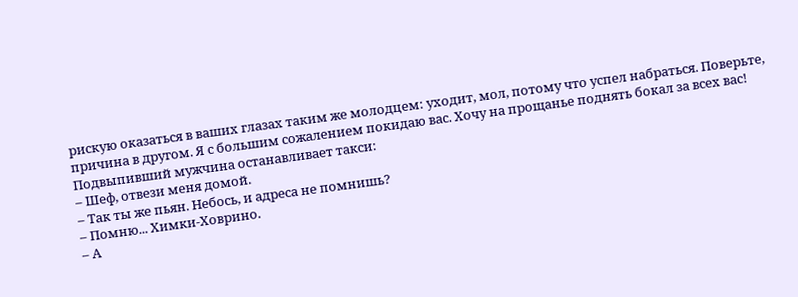рискую оказаться в ваших глазах таким же молодцем: уходит, мол, потому что успел набраться. Поверьте, причина в другом. Я с большим сожалением покидаю вас. Хочу на прощанье поднять бокал за всех вас!
Подвыпивший мужчина останавливает такси:
– Шеф, отвези меня домой.
– Так ты же пьян. Небось, и адреса не помнишь?
– Помню... Химки-Ховрино.
– А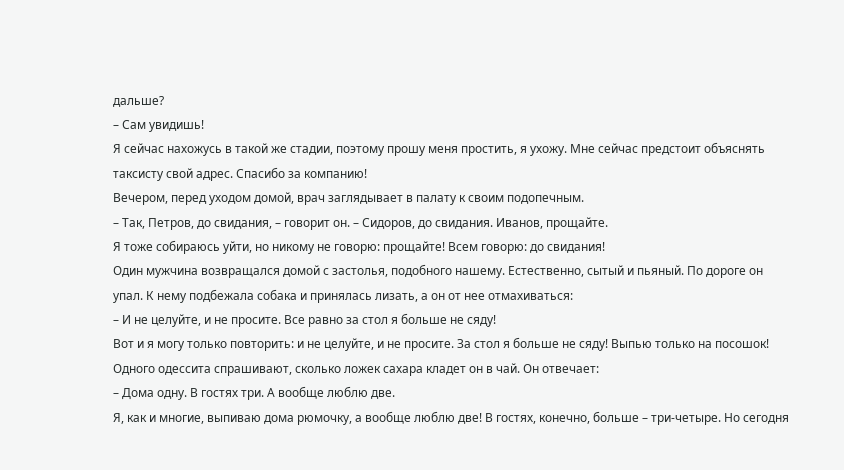дальше?
– Сам увидишь!
Я сейчас нахожусь в такой же стадии, поэтому прошу меня простить, я ухожу. Мне сейчас предстоит объяснять таксисту свой адрес. Спасибо за компанию!
Вечером, перед уходом домой, врач заглядывает в палату к своим подопечным.
– Так, Петров, до свидания, – говорит он. – Сидоров, до свидания. Иванов, прощайте.
Я тоже собираюсь уйти, но никому не говорю: прощайте! Всем говорю: до свидания!
Один мужчина возвращался домой с застолья, подобного нашему. Естественно, сытый и пьяный. По дороге он упал. К нему подбежала собака и принялась лизать, а он от нее отмахиваться:
– И не целуйте, и не просите. Все равно за стол я больше не сяду!
Вот и я могу только повторить: и не целуйте, и не просите. За стол я больше не сяду! Выпью только на посошок!
Одного одессита спрашивают, сколько ложек сахара кладет он в чай. Он отвечает:
– Дома одну. В гостях три. А вообще люблю две.
Я, как и многие, выпиваю дома рюмочку, а вообще люблю две! В гостях, конечно, больше – три-четыре. Но сегодня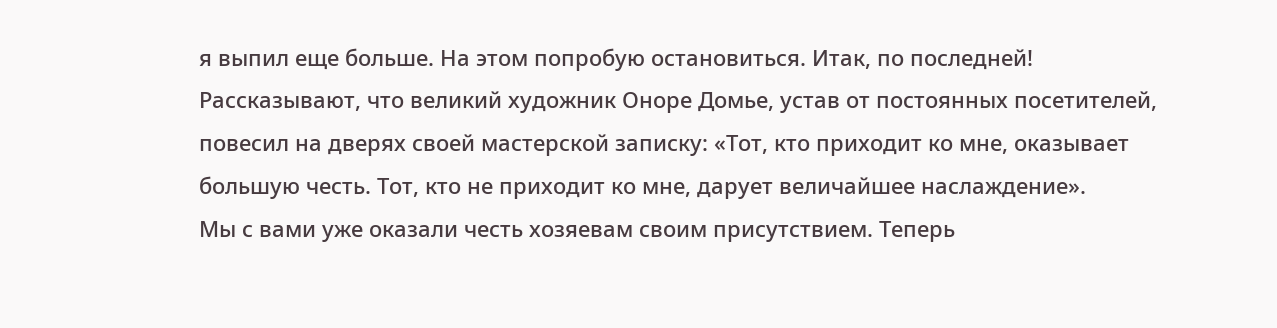я выпил еще больше. На этом попробую остановиться. Итак, по последней!
Рассказывают, что великий художник Оноре Домье, устав от постоянных посетителей, повесил на дверях своей мастерской записку: «Тот, кто приходит ко мне, оказывает большую честь. Тот, кто не приходит ко мне, дарует величайшее наслаждение».
Мы с вами уже оказали честь хозяевам своим присутствием. Теперь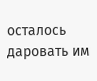осталось даровать им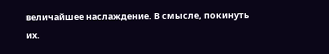величайшее наслаждение. В смысле, покинуть их.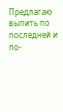Предлагаю выпить по последней и по-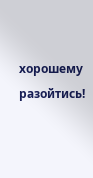хорошему разойтись!